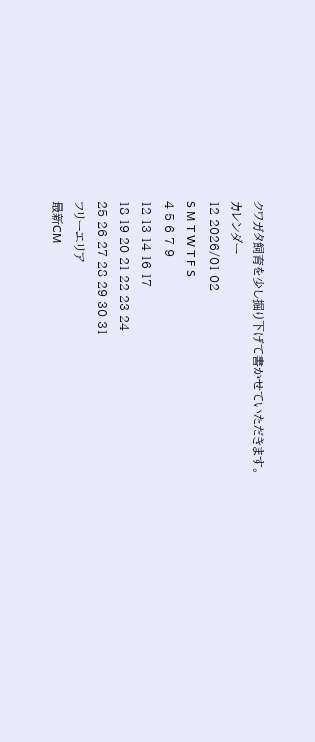クワガタ飼育を少し掘り下げて書かせていただきます。
カレンダー
12 2026/01 02
S M T W T F S
4 5 6 7 9
12 13 14 16 17
18 19 20 21 22 23 24
25 26 27 28 29 30 31
フリーエリア
最新CM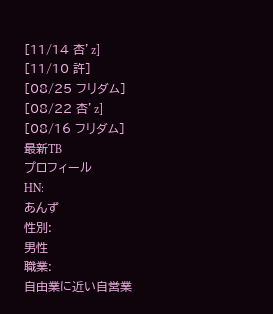[11/14 杏’z]
[11/10 許]
[08/25 フリダム]
[08/22 杏’z]
[08/16 フリダム]
最新TB
プロフィール
HN:
あんず
性別:
男性
職業:
自由業に近い自営業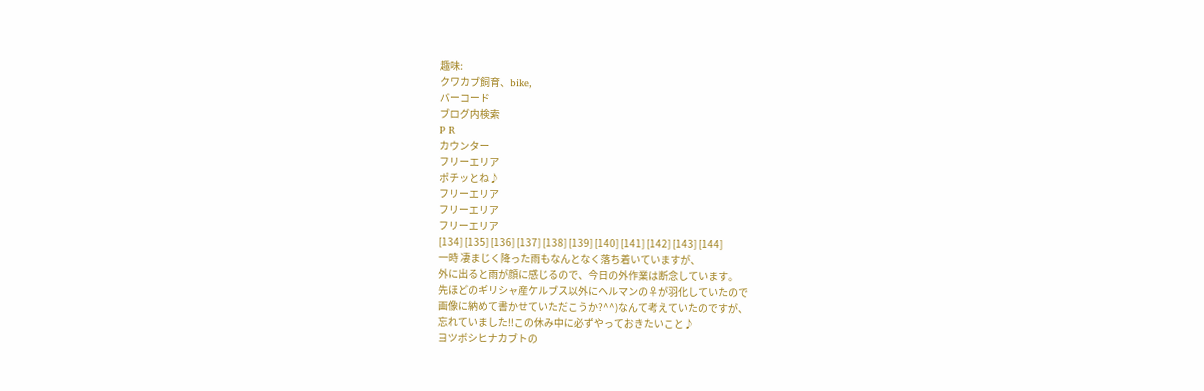趣味:
クワカブ飼育、bike,
バーコード
ブログ内検索
P R
カウンター
フリーエリア
ポチッとね♪
フリーエリア
フリーエリア
フリーエリア
[134] [135] [136] [137] [138] [139] [140] [141] [142] [143] [144]
一時 凄まじく降った雨もなんとなく落ち着いていますが、
外に出ると雨が顔に感じるので、今日の外作業は断念しています。
先ほどのギリシャ産ケルブス以外にヘルマンの♀が羽化していたので
画像に納めて書かせていただこうか?^^)なんて考えていたのですが、
忘れていました!!この休み中に必ずやっておきたいこと♪
ヨツボシヒナカブトの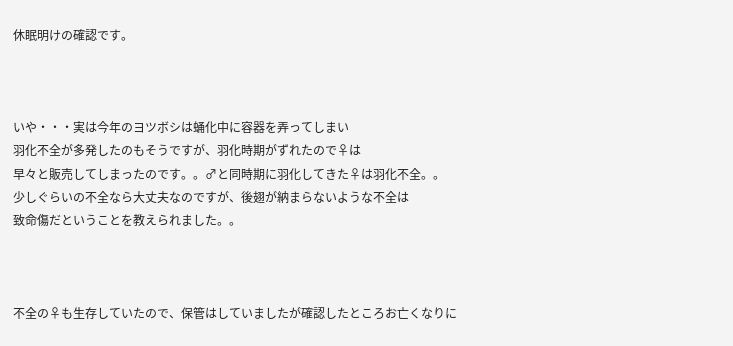休眠明けの確認です。



いや・・・実は今年のヨツボシは蛹化中に容器を弄ってしまい
羽化不全が多発したのもそうですが、羽化時期がずれたので♀は
早々と販売してしまったのです。。♂と同時期に羽化してきた♀は羽化不全。。
少しぐらいの不全なら大丈夫なのですが、後翅が納まらないような不全は
致命傷だということを教えられました。。



不全の♀も生存していたので、保管はしていましたが確認したところお亡くなりに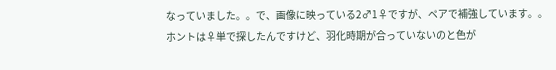なっていました。。で、画像に映っている2♂1♀ですが、ペアで補強しています。。
ホントは♀単で探したんですけど、羽化時期が合っていないのと色が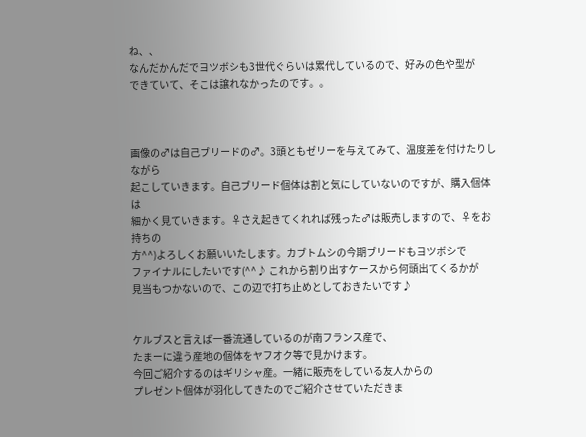ね、、
なんだかんだでヨツボシも3世代ぐらいは累代しているので、好みの色や型が
できていて、そこは譲れなかったのです。。



画像の♂は自己ブリードの♂。3頭ともゼリーを与えてみて、温度差を付けたりしながら
起こしていきます。自己ブリード個体は割と気にしていないのですが、購入個体は
細かく見ていきます。♀さえ起きてくれれば残った♂は販売しますので、♀をお持ちの
方^^)よろしくお願いいたします。カブトムシの今期ブリードもヨツボシで
ファイナルにしたいです(^^♪ これから割り出すケースから何頭出てくるかが
見当もつかないので、この辺で打ち止めとしておきたいです♪


ケルブスと言えば一番流通しているのが南フランス産で、
たまーに違う産地の個体をヤフオク等で見かけます。
今回ご紹介するのはギリシャ産。一緒に販売をしている友人からの
プレゼント個体が羽化してきたのでご紹介させていただきま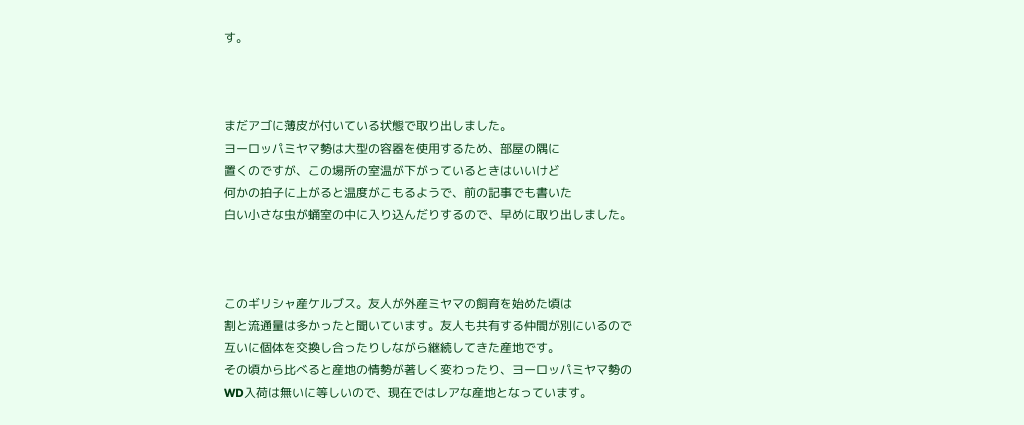す。



まだアゴに薄皮が付いている状態で取り出しました。
ヨーロッパミヤマ勢は大型の容器を使用するため、部屋の隅に
置くのですが、この場所の室温が下がっているときはいいけど
何かの拍子に上がると温度がこもるようで、前の記事でも書いた
白い小さな虫が蛹室の中に入り込んだりするので、早めに取り出しました。



このギリシャ産ケルブス。友人が外産ミヤマの飼育を始めた頃は
割と流通量は多かったと聞いています。友人も共有する仲間が別にいるので
互いに個体を交換し合ったりしながら継続してきた産地です。
その頃から比べると産地の情勢が著しく変わったり、ヨーロッパミヤマ勢の
WD入荷は無いに等しいので、現在ではレアな産地となっています。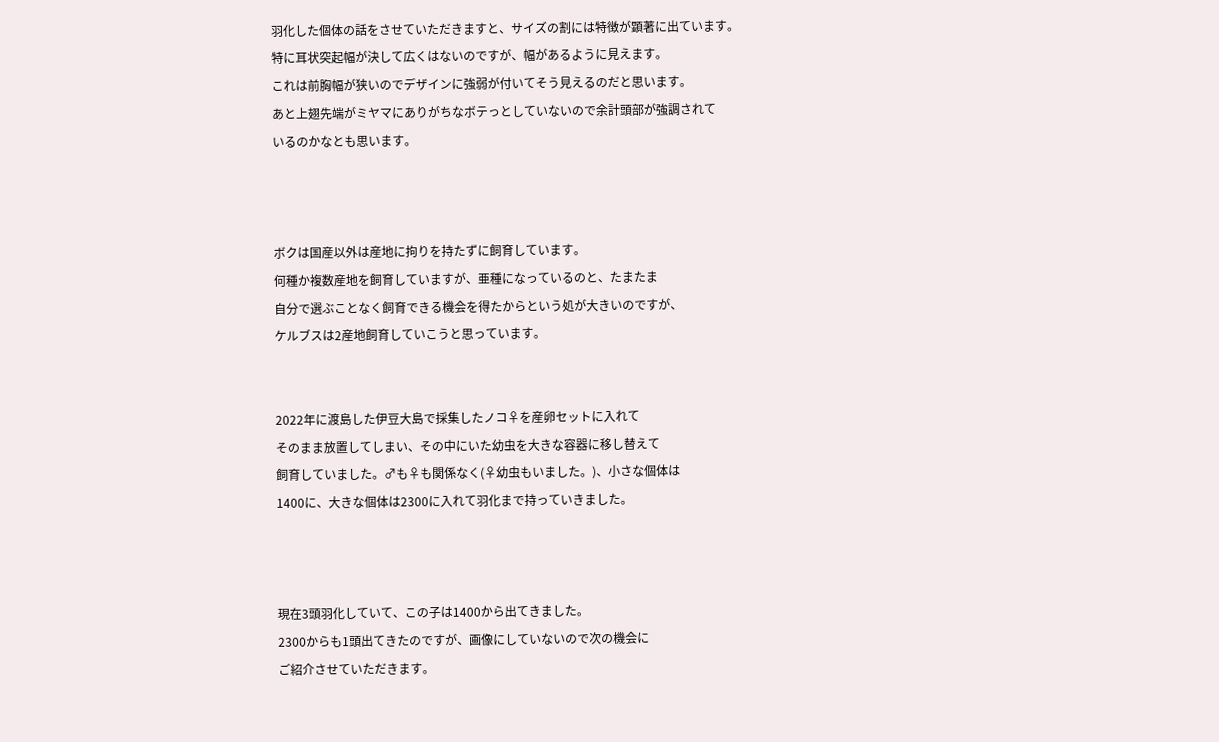羽化した個体の話をさせていただきますと、サイズの割には特徴が顕著に出ています。
特に耳状突起幅が決して広くはないのですが、幅があるように見えます。
これは前胸幅が狭いのでデザインに強弱が付いてそう見えるのだと思います。
あと上翅先端がミヤマにありがちなボテっとしていないので余計頭部が強調されて
いるのかなとも思います。



ボクは国産以外は産地に拘りを持たずに飼育しています。
何種か複数産地を飼育していますが、亜種になっているのと、たまたま
自分で選ぶことなく飼育できる機会を得たからという処が大きいのですが、
ケルブスは2産地飼育していこうと思っています。


2022年に渡島した伊豆大島で採集したノコ♀を産卵セットに入れて
そのまま放置してしまい、その中にいた幼虫を大きな容器に移し替えて
飼育していました。♂も♀も関係なく(♀幼虫もいました。)、小さな個体は
1400に、大きな個体は2300に入れて羽化まで持っていきました。



現在3頭羽化していて、この子は1400から出てきました。
2300からも1頭出てきたのですが、画像にしていないので次の機会に
ご紹介させていただきます。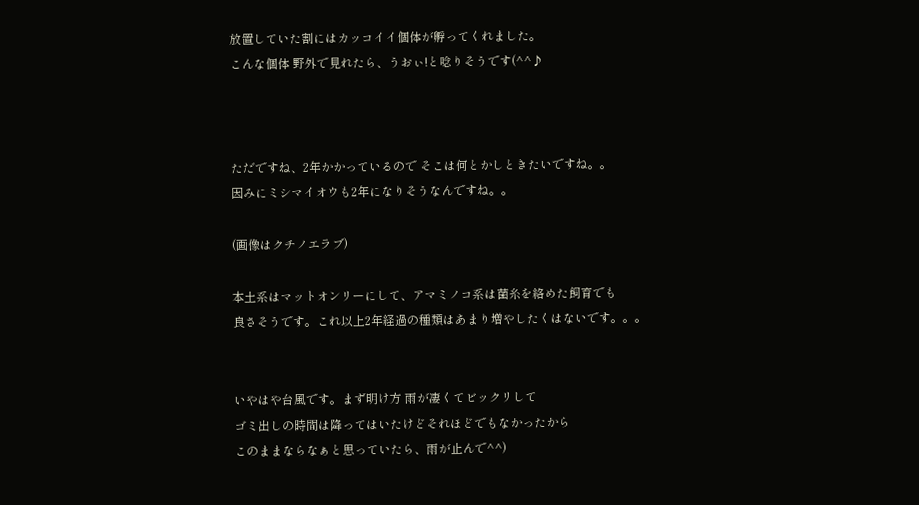放置していた割にはカッコイイ個体が孵ってくれました。
こんな個体 野外で見れたら、うおぃ!と唸りそうです(^^♪



ただですね、2年かかっているので そこは何とかしときたいですね。。
因みにミシマイオウも2年になりそうなんですね。。

(画像はクチノエラブ)

本土系はマットオンリーにして、アマミノコ系は菌糸を絡めた飼育でも
良さそうです。これ以上2年経過の種類はあまり増やしたくはないです。。。


いやはや台風です。まず明け方 雨が凄くてビックリして
ゴミ出しの時間は降ってはいたけどそれほどでもなかったから
このままならなぁと思っていたら、雨が止んで^^)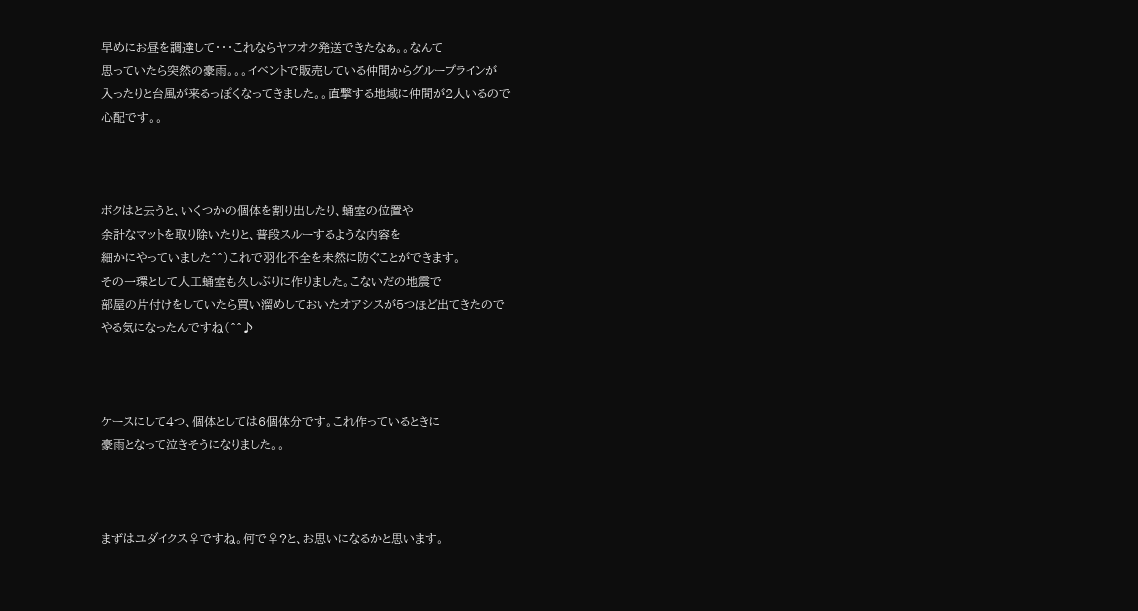早めにお昼を調達して・・・これならヤフオク発送できたなぁ。。なんて
思っていたら突然の豪雨。。。イベントで販売している仲間からグループラインが
入ったりと台風が来るっぽくなってきました。。直撃する地域に仲間が2人いるので
心配です。。



ボクはと云うと、いくつかの個体を割り出したり、蛹室の位置や
余計なマットを取り除いたりと、普段スルーするような内容を
細かにやっていました^^)これで羽化不全を未然に防ぐことができます。
その一環として人工蛹室も久しぶりに作りました。こないだの地震で
部屋の片付けをしていたら買い溜めしておいたオアシスが5つほど出てきたので
やる気になったんですね(^^♪



ケースにして4つ、個体としては6個体分です。これ作っているときに
豪雨となって泣きそうになりました。。



まずはユダイクス♀ですね。何で♀?と、お思いになるかと思います。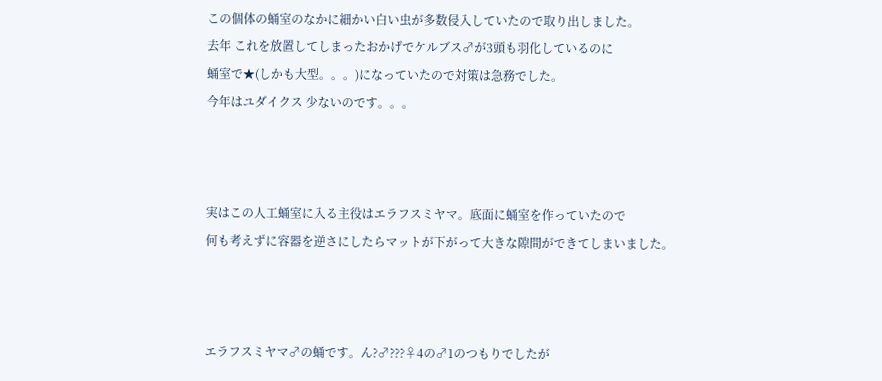この個体の蛹室のなかに細かい白い虫が多数侵入していたので取り出しました。
去年 これを放置してしまったおかげでケルブス♂が3頭も羽化しているのに
蛹室で★(しかも大型。。。)になっていたので対策は急務でした。
今年はユダイクス 少ないのです。。。



実はこの人工蛹室に入る主役はエラフスミヤマ。底面に蛹室を作っていたので
何も考えずに容器を逆さにしたらマットが下がって大きな隙間ができてしまいました。



エラフスミヤマ♂の蛹です。ん?♂???♀4の♂1のつもりでしたが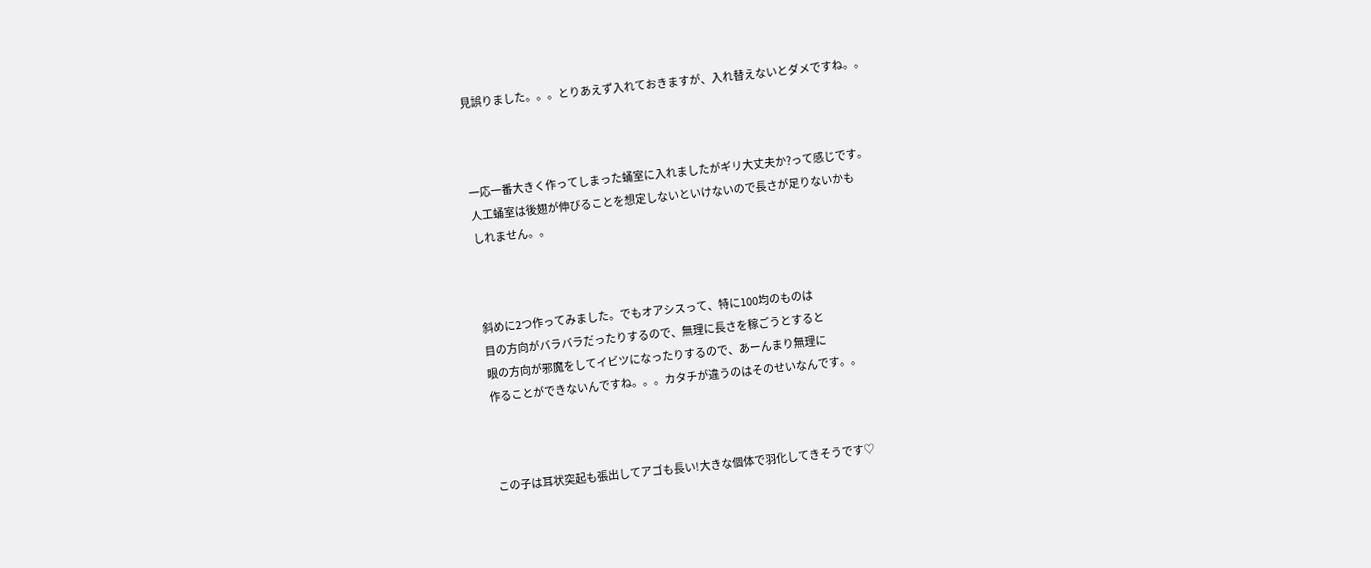見誤りました。。。とりあえず入れておきますが、入れ替えないとダメですね。。



一応一番大きく作ってしまった蛹室に入れましたがギリ大丈夫か?って感じです。
人工蛹室は後翅が伸びることを想定しないといけないので長さが足りないかも
しれません。。



斜めに2つ作ってみました。でもオアシスって、特に100均のものは
目の方向がバラバラだったりするので、無理に長さを稼ごうとすると
眼の方向が邪魔をしてイビツになったりするので、あーんまり無理に
作ることができないんですね。。。カタチが違うのはそのせいなんです。。



この子は耳状突起も張出してアゴも長い!大きな個体で羽化してきそうです♡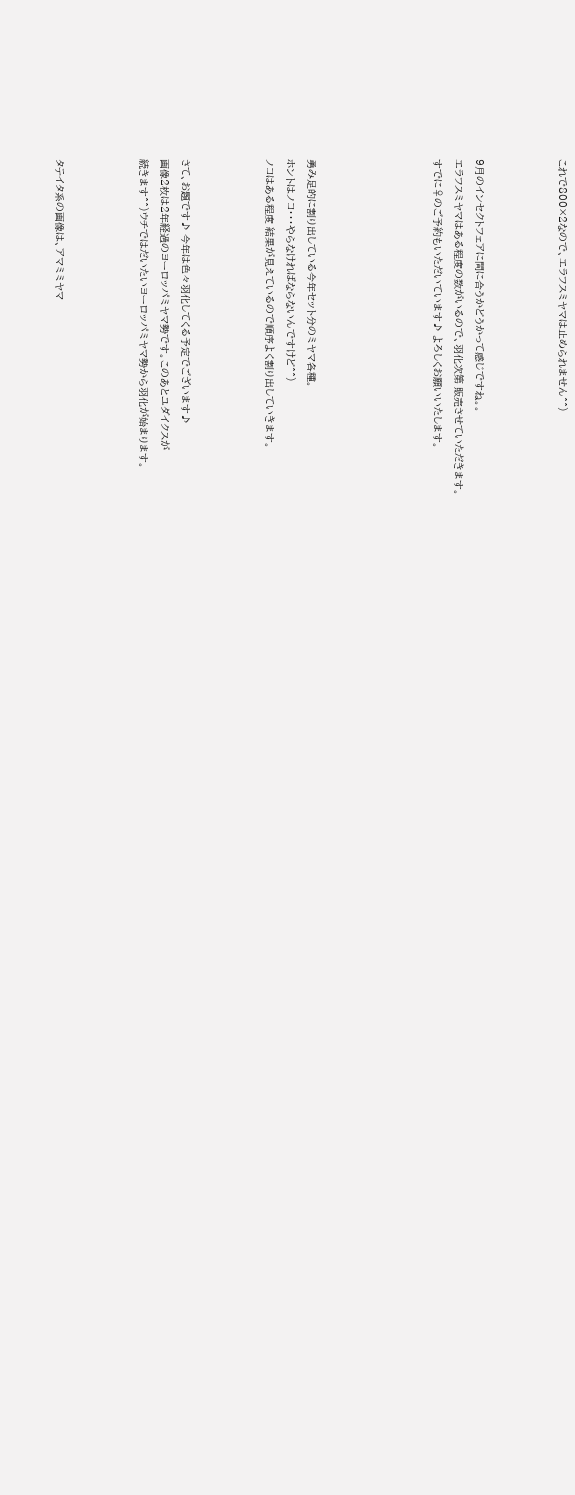これで800×2なので、エラフスミヤマは止められません^^)



9月のインセクトフェアに間に合うかどうかって感じですね。。
エラフスミヤマはある程度の数がいるので、羽化次第 販売させていただきます。
すでに♀のご予約もいただいています♪ よろしくお願いいたします。





勇み足的に割り出している今年セット分のミヤマ各種。
ホントはノコ・・・やらなければならないんですけど^^)
ノコはある程度 結果が見えているので順序よく割り出していきます。



さて、お題です♪ 今年は色々羽化してくる予定でございます♪
画像2枚は2年経過のヨーロッパミヤマ勢です。このあとユダイクスが
続きます^^)ウチではだいたいヨーロッパミヤマ勢から羽化が始まります。



タテイタ系の画像は、アマミミヤマ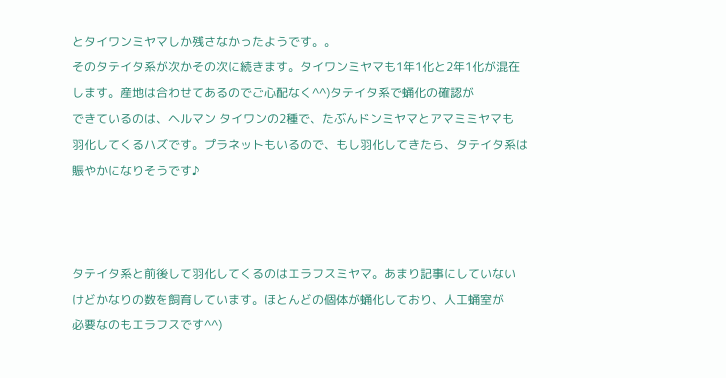とタイワンミヤマしか残さなかったようです。。
そのタテイタ系が次かその次に続きます。タイワンミヤマも1年1化と2年1化が混在
します。産地は合わせてあるのでご心配なく^^)タテイタ系で蛹化の確認が
できているのは、ヘルマン タイワンの2種で、たぶんドンミヤマとアマミミヤマも
羽化してくるハズです。プラネットもいるので、もし羽化してきたら、タテイタ系は
賑やかになりそうです♪



タテイタ系と前後して羽化してくるのはエラフスミヤマ。あまり記事にしていない
けどかなりの数を飼育しています。ほとんどの個体が蛹化しており、人工蛹室が
必要なのもエラフスです^^)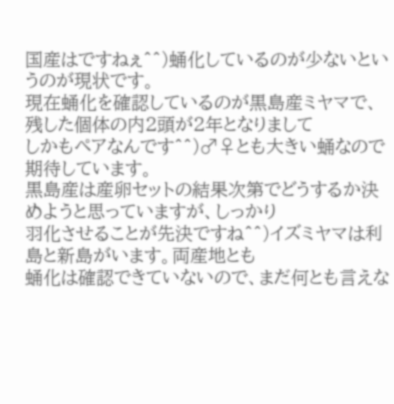国産はですねぇ^^)蛹化しているのが少ないというのが現状です。
現在蛹化を確認しているのが黒島産ミヤマで、残した個体の内2頭が2年となりまして
しかもペアなんです^^)♂♀とも大きい蛹なので期待しています。
黒島産は産卵セットの結果次第でどうするか決めようと思っていますが、しっかり
羽化させることが先決ですね^^)イズミヤマは利島と新島がいます。両産地とも
蛹化は確認できていないので、まだ何とも言えな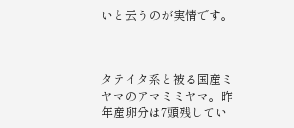いと云うのが実情です。



タテイタ系と被る国産ミヤマのアマミミヤマ。昨年産卵分は7頭残してい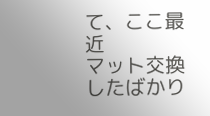て、ここ最近
マット交換したばかり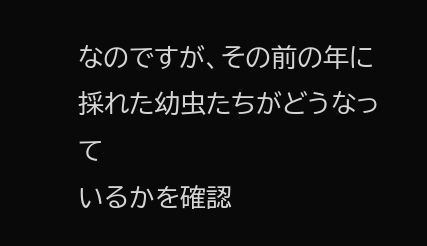なのですが、その前の年に採れた幼虫たちがどうなって
いるかを確認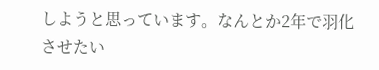しようと思っています。なんとか2年で羽化させたい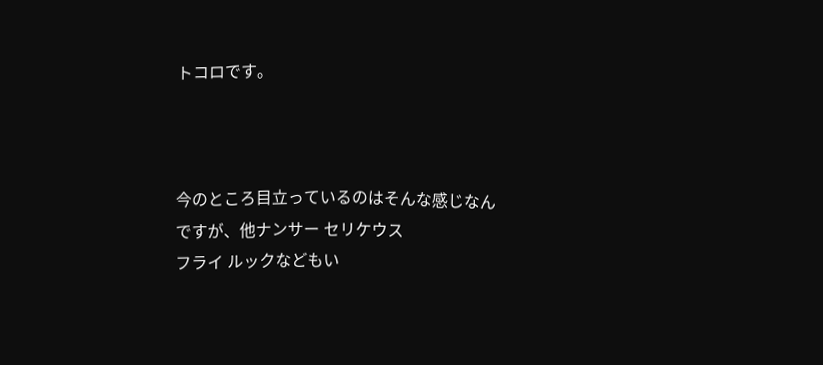トコロです。



今のところ目立っているのはそんな感じなんですが、他ナンサー セリケウス
フライ ルックなどもい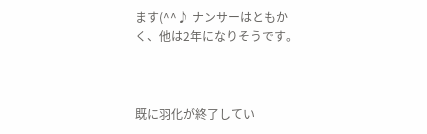ます(^^♪ ナンサーはともかく、他は2年になりそうです。



既に羽化が終了してい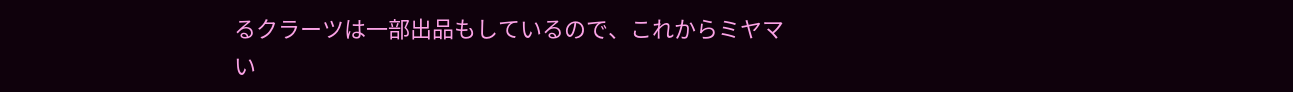るクラーツは一部出品もしているので、これからミヤマ
い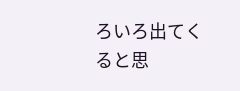ろいろ出てくると思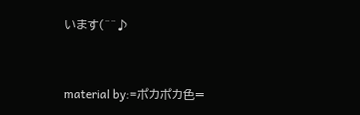います(^^♪


material by:=ポカポカ色=